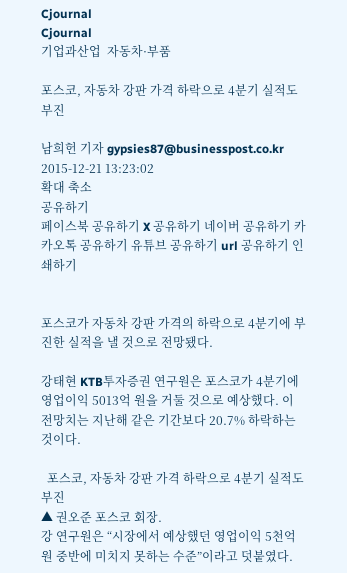Cjournal
Cjournal
기업과산업  자동차·부품

포스코, 자동차 강판 가격 하락으로 4분기 실적도 부진

남희헌 기자 gypsies87@businesspost.co.kr 2015-12-21 13:23:02
확대 축소
공유하기
페이스북 공유하기 X 공유하기 네이버 공유하기 카카오톡 공유하기 유튜브 공유하기 url 공유하기 인쇄하기


포스코가 자동차 강판 가격의 하락으로 4분기에 부진한 실적을 낼 것으로 전망됐다.

강태현 KTB투자증권 연구원은 포스코가 4분기에 영업이익 5013억 원을 거둘 것으로 예상했다. 이 전망치는 지난해 같은 기간보다 20.7% 하락하는 것이다.

  포스코, 자동차 강판 가격 하락으로 4분기 실적도 부진
▲ 권오준 포스코 회장.
강 연구원은 “시장에서 예상했던 영업이익 5천억 원 중반에 미치지 못하는 수준”이라고 덧붙였다.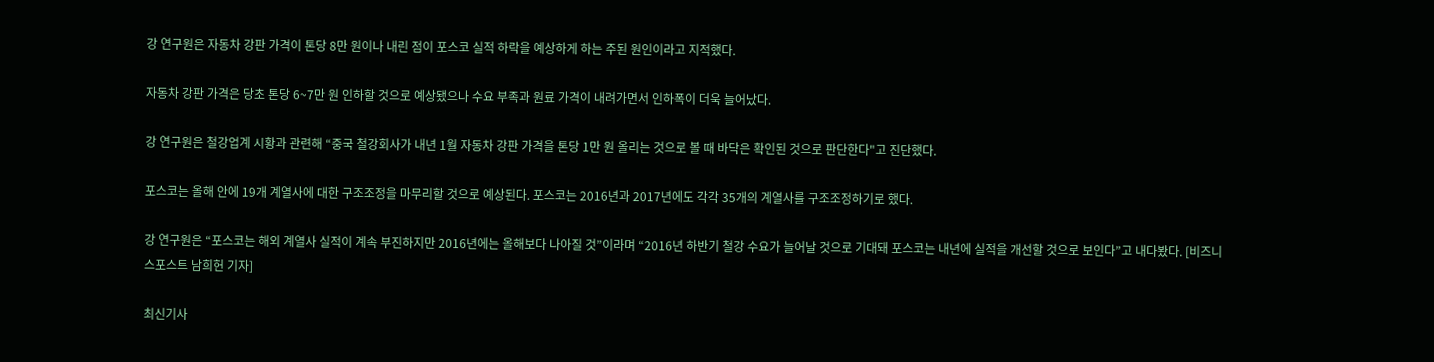강 연구원은 자동차 강판 가격이 톤당 8만 원이나 내린 점이 포스코 실적 하락을 예상하게 하는 주된 원인이라고 지적했다.

자동차 강판 가격은 당초 톤당 6~7만 원 인하할 것으로 예상됐으나 수요 부족과 원료 가격이 내려가면서 인하폭이 더욱 늘어났다.

강 연구원은 철강업계 시황과 관련해 “중국 철강회사가 내년 1월 자동차 강판 가격을 톤당 1만 원 올리는 것으로 볼 때 바닥은 확인된 것으로 판단한다"고 진단했다.

포스코는 올해 안에 19개 계열사에 대한 구조조정을 마무리할 것으로 예상된다. 포스코는 2016년과 2017년에도 각각 35개의 계열사를 구조조정하기로 했다.

강 연구원은 “포스코는 해외 계열사 실적이 계속 부진하지만 2016년에는 올해보다 나아질 것”이라며 “2016년 하반기 철강 수요가 늘어날 것으로 기대돼 포스코는 내년에 실적을 개선할 것으로 보인다”고 내다봤다. [비즈니스포스트 남희헌 기자]

최신기사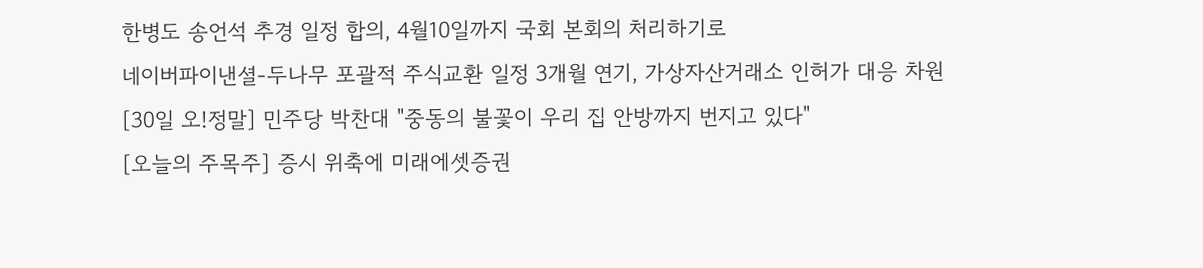한병도 송언석 추경 일정 합의, 4월10일까지 국회 본회의 처리하기로
네이버파이낸셜-두나무 포괄적 주식교환 일정 3개월 연기, 가상자산거래소 인허가 대응 차원
[30일 오!정말] 민주당 박찬대 "중동의 불꽃이 우리 집 안방까지 번지고 있다"
[오늘의 주목주] 증시 위축에 미래에셋증권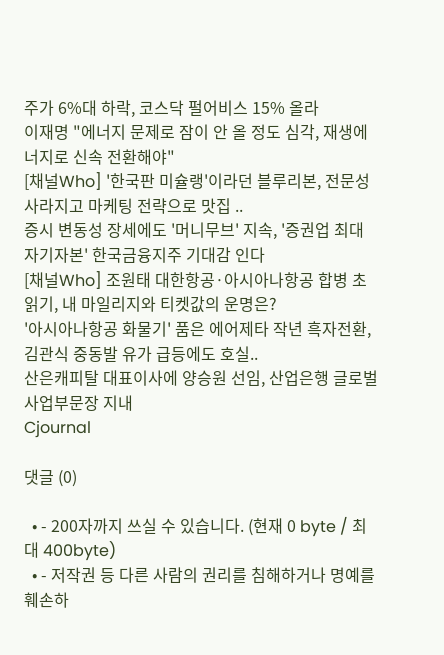주가 6%대 하락, 코스닥 펄어비스 15% 올라
이재명 "에너지 문제로 잠이 안 올 정도 심각, 재생에너지로 신속 전환해야"
[채널Who] '한국판 미슐랭'이라던 블루리본, 전문성 사라지고 마케팅 전략으로 맛집 ..
증시 변동성 장세에도 '머니무브' 지속, '증권업 최대 자기자본' 한국금융지주 기대감 인다
[채널Who] 조원태 대한항공·아시아나항공 합병 초읽기, 내 마일리지와 티켓값의 운명은?
'아시아나항공 화물기' 품은 에어제타 작년 흑자전환, 김관식 중동발 유가 급등에도 호실..
산은캐피탈 대표이사에 양승원 선임, 산업은행 글로벌사업부문장 지내
Cjournal

댓글 (0)

  • - 200자까지 쓰실 수 있습니다. (현재 0 byte / 최대 400byte)
  • - 저작권 등 다른 사람의 권리를 침해하거나 명예를 훼손하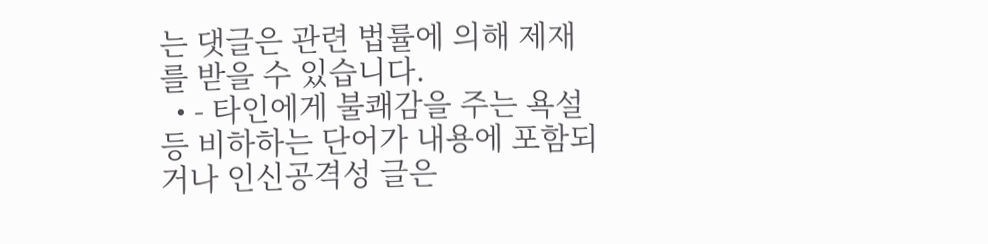는 댓글은 관련 법률에 의해 제재를 받을 수 있습니다.
  • - 타인에게 불쾌감을 주는 욕설 등 비하하는 단어가 내용에 포함되거나 인신공격성 글은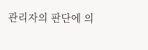관리자의 판단에 의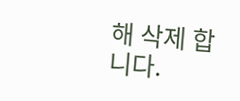해 삭제 합니다.